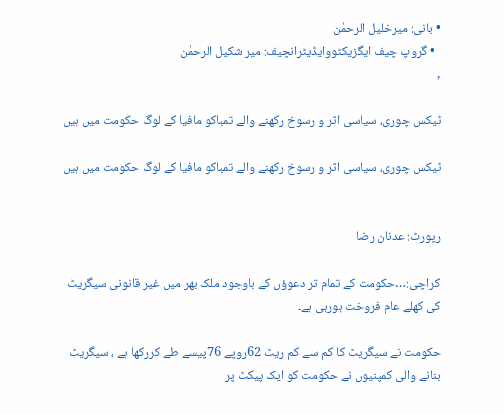• بانی: میرخلیل الرحمٰن
  • گروپ چیف ایگزیکٹووایڈیٹرانچیف: میر شکیل الرحمٰن
,

ٹیکس چوری، سیاسی اثر و رسوخ رکھنے والے تمباکو مافیا کے لوگ حکومت میں ہیں

ٹیکس چوری، سیاسی اثر و رسوخ رکھنے والے تمباکو مافیا کے لوگ حکومت میں ہیں


رپورٹ: عدنان رضا

کراچی:…حکومت کے تمام تر دعوؤں کے باوجود ملک بھر میں غیر قانونی سیگریٹ کی کھلے عام فروخت ہورہی ہے۔

حکومت نے سیگریٹ کا کم سے کم ریٹ 62روپے 76پیسے طے کررکھا ہے ، سیگریٹ بنانے والی کمپنیوں نے حکومت کو ایک پیکٹ پر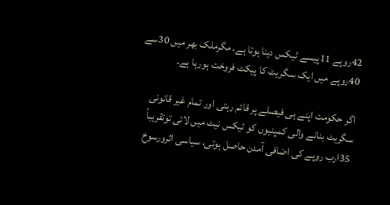42روپے 11پیسے ٹیکس دینا ہوتا ہے، مگرملک بھر میں 30سے 40روپے میں ایک سگریٹ کا پیکٹ فروخت ہورہا ہے۔

اگر حکومت اپنے ہی فیصلے پر قائم رہتی اور تمام غیر قانونی سگریٹ بنانے والی کمپنیوں کو ٹیکس نیٹ میں لاتی توتقریباً 35ارب روپے کی اضافی آمدن حاصل ہوتی، سیاسی اثرورسوخ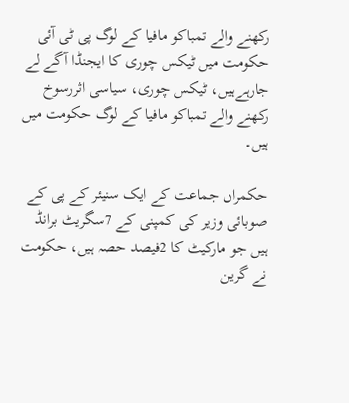رکھنے والے تمباکو مافیا کے لوگ پی ٹی آئی حکومت میں ٹیکس چوری کا ایجنڈا آگے لے جارہےہیں، ٹیکس چوری، سیاسی اثررسوخ رکھنے والے تمباکو مافیا کے لوگ حکومت میں ہیں۔

حکمراں جماعت کے ایک سنیئر کے پی کے صوبائی وزیر کی کمپنی کے 7سگریٹ برانڈ ہیں جو مارکیٹ کا 2فیصد حصہ ہیں، حکومت نے گرین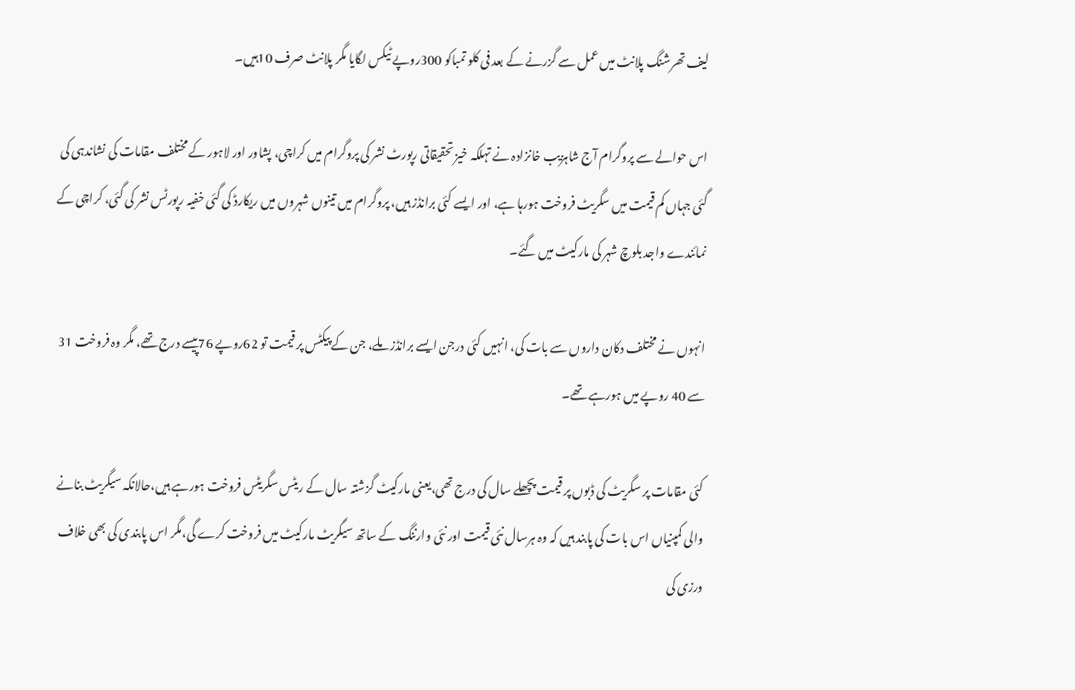لیف تھرشنگ پلانٹ میں عمل سے گزرنے کے بعد فی کلو تمباکو 300روپے ٹیکس لگایا مگر پلانٹ صرف 10ہیں۔

اس حوالے سے پروگرام آج شاہزیب خانزادہ نے تہلکہ خیز تحقیقاتی رپورٹ نشر کی پروگرام میں کراچی، پشاور اور لاہور کے مختلف مقامات کی نشاندہی کی گئی جہاں کم قیمت میں سگریٹ فروخت ہورہا ہے، اور ایسے کئی برانڈز ہیں، پروگرام میں تینوں شہروں میں ریکارڈ کی گئی خفیہ رپورٹس نشر کی گئی، کراچی کے نمائندے واجد بلوچ شہر کی مارکیٹ میں گئے۔

انہوں نے مختلف دکان داروں سے بات کی، انہیں کئی درجن ایسے برانڈز ملے، جن کے پیکٹس پر قیمت تو 62روپے 76پیسے درج تھے، مگر وہ فروخت 31 سے 40 روپے میں ہورہے تھے۔

کئی مقامات پر سگریٹ کی ڈبوں پر قیمت پچھلے سال کی درج تھی،یعنی مارکیٹ گزشتہ سال کے ریٹس سگریٹس فروخت ہورہے ہیں،حالانکہ سیگریٹ بنانے والی کمپنیاں اس بات کی پابند ہیں کہ وہ ہرسال نئی قیمت اور نئی وارننگ کے ساتھ سیگریٹ مارکیٹ میں فروخت کرے گی،مگر اس پابندی کی بھی خلاف ورزی کی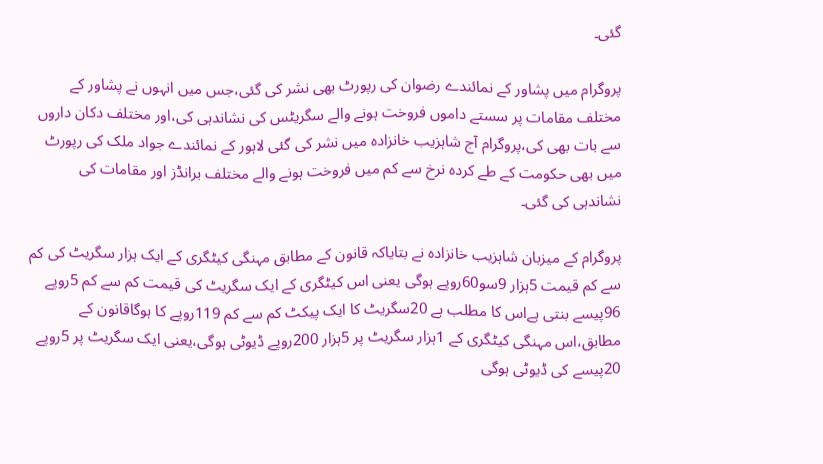گئی۔

پروگرام میں پشاور کے نمائندے رضوان کی رپورٹ بھی نشر کی گئی،جس میں انہوں نے پشاور کے مختلف مقامات پر سستے داموں فروخت ہونے والے سگریٹس کی نشاندہی کی،اور مختلف دکان داروں سے بات بھی کی،پروگرام آج شاہزیب خانزادہ میں نشر کی گئی لاہور کے نمائندے جواد ملک کی رپورٹ میں بھی حکومت کے طے کردہ نرخ سے کم میں فروخت ہونے والے مختلف برانڈز اور مقامات کی نشاندہی کی گئی۔

پروگرام کے میزبان شاہزیب خانزادہ نے بتایاکہ قانون کے مطابق مہنگی کیٹگری کے ایک ہزار سگریٹ کی کم سے کم قیمت 5ہزار 9سو60روپے ہوگی یعنی اس کیٹگری کے ایک سگریٹ کی قیمت کم سے کم 5روپے 96پیسے بنتی ہےاس کا مطلب ہے 20سگریٹ کا ایک پیکٹ کم سے کم 119روپے کا ہوگاقانون کے مطابق،اس مہنگی کیٹگری کے 1ہزار سگریٹ پر 5ہزار 200روپے ڈیوٹی ہوگی،یعنی ایک سگریٹ پر 5روپے 20پیسے کی ڈیوٹی ہوگی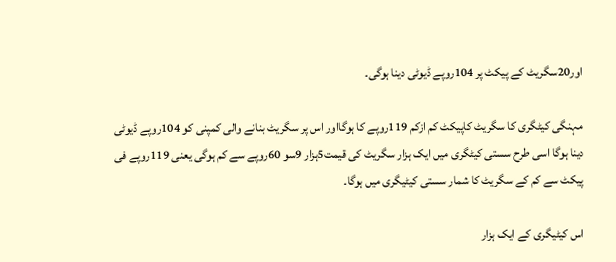اور20سگریٹ کے پیکٹ پر 104روپے ڈیوٹی دینا ہوگی۔

مہنگی کیٹگری کا سگریٹ کاپیکٹ کم ازکم 119روپے کا ہوگااور اس پر سگریٹ بنانے والی کمپنی کو 104روپے ڈیوٹی دینا ہوگا اسی طرح سستی کیٹگری میں ایک ہزار سگریٹ کی قیمت5ہزار 9سو 60روپے سے کم ہوگی یعنی 119روپے فی پیکٹ سے کم کے سگریٹ کا شمار سستی کیٹیگری میں ہوگا۔

اس کیٹیگری کے ایک ہزار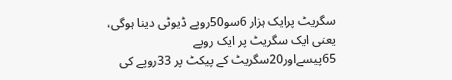سگریٹ پرایک ہزار 6سو50روپے ڈیوٹی دینا ہوگی، یعنی ایک سگریٹ پر ایک روپے 65پیسےاور20سگریٹ کے پیکٹ پر 33روپے کی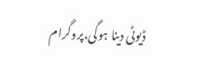ڈیوٹی دینا ہوگی،پروگرام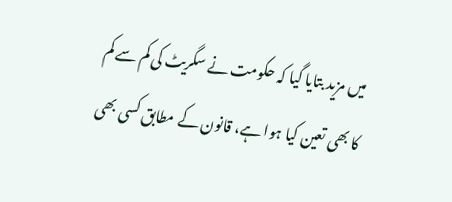میں مزید بتایا گیا کہ حکومت نے سگریٹ کی کم سے کم کا بھی تعین کیا ہوا ہے، قانون کے مطابق کسی بھی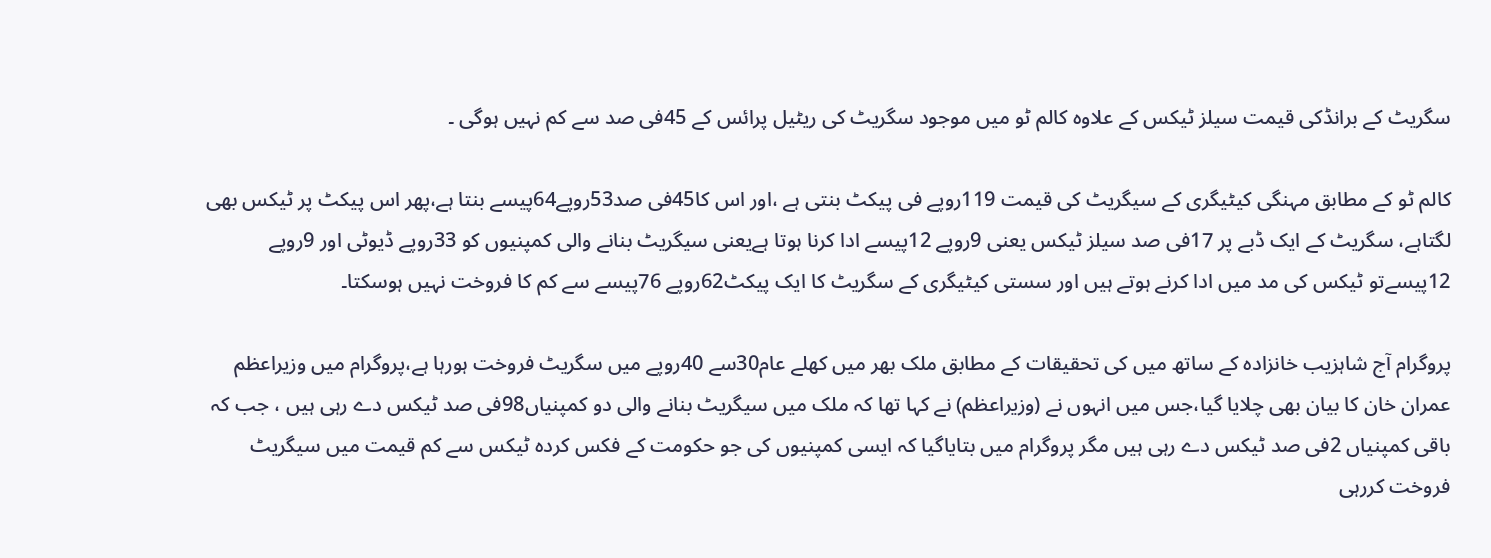سگریٹ کے برانڈکی قیمت سیلز ٹیکس کے علاوہ کالم ٹو میں موجود سگریٹ کی ریٹیل پرائس کے 45فی صد سے کم نہیں ہوگی ۔

کالم ٹو کے مطابق مہنگی کیٹیگری کے سیگریٹ کی قیمت 119روپے فی پیکٹ بنتی ہے ،اور اس کا45فی صد53روپے64پیسے بنتا ہے،پھر اس پیکٹ پر ٹیکس بھی لگتاہے، سگریٹ کے ایک ڈبے پر 17فی صد سیلز ٹیکس یعنی 9روپے 12پیسے ادا کرنا ہوتا ہےیعنی سیگریٹ بنانے والی کمپنیوں کو 33روپے ڈیوٹی اور 9روپے 12پیسےتو ٹیکس کی مد میں ادا کرنے ہوتے ہیں اور سستی کیٹیگری کے سگریٹ کا ایک پیکٹ62روپے 76پیسے سے کم کا فروخت نہیں ہوسکتا۔

پروگرام آج شاہزیب خانزادہ کے ساتھ میں کی تحقیقات کے مطابق ملک بھر میں کھلے عام30سے 40روپے میں سگریٹ فروخت ہورہا ہے،پروگرام میں وزیراعظم عمران خان کا بیان بھی چلایا گیا،جس میں انہوں نے (وزیراعظم) نے کہا تھا کہ ملک میں سیگریٹ بنانے والی دو کمپنیاں98فی صد ٹیکس دے رہی ہیں ، جب کہ باقی کمپنیاں 2فی صد ٹیکس دے رہی ہیں مگر پروگرام میں بتایاگیا کہ ایسی کمپنیوں کی جو حکومت کے فکس کردہ ٹیکس سے کم قیمت میں سیگریٹ فروخت کررہی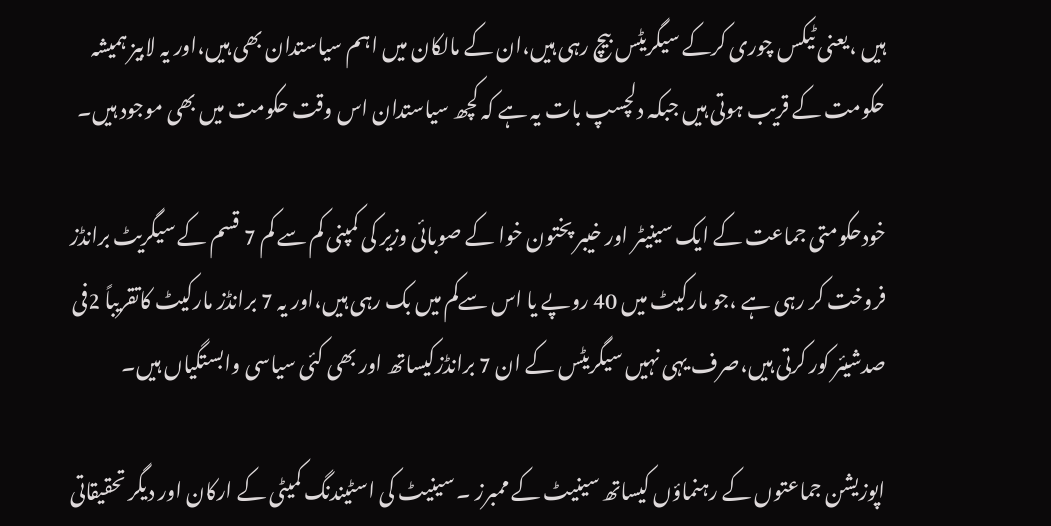ہیں ،یعنی ٹیکس چوری کرکے سیگریٹس بیچ رہی ہیں،ان کے مالکان میں اہم سیاستدان بھی ہیں،اور یہ لابیز ہمیشہ حکومت کے قریب ہوتی ہیں جبکہ دلچسپ بات یہ ہے کہ کچھ سیاستدان اس وقت حکومت میں بھی موجود ہیں۔

خودحکومتی جماعت کے ایک سینیٹر اور خیبر پختون خوا کے صوبائی وزیر کی کمپنی کم سے کم 7 قسم کے سیگریٹ برانڈز فروخت کر رہی ہے ،جو مارکیٹ میں 40 روپے یا اس سےکم میں بک رہی ہیں،اور یہ 7 برانڈز مارکیٹ کاتقریباً 2فی صدشیئر کور کرتی ہیں،صرف یہی نہیں سیگریٹس کے ان 7 برانڈزکیساتھ اور بھی کئی سیاسی وابستگیاں ہیں۔

اپوزیشن جماعتوں کے رہنماؤں کیساتھ سینیٹ کے ممبرز ۔ سینیٹ کی اسٹیندنگ کمیٹی کے ارکان اور دیگر تحقیقاتی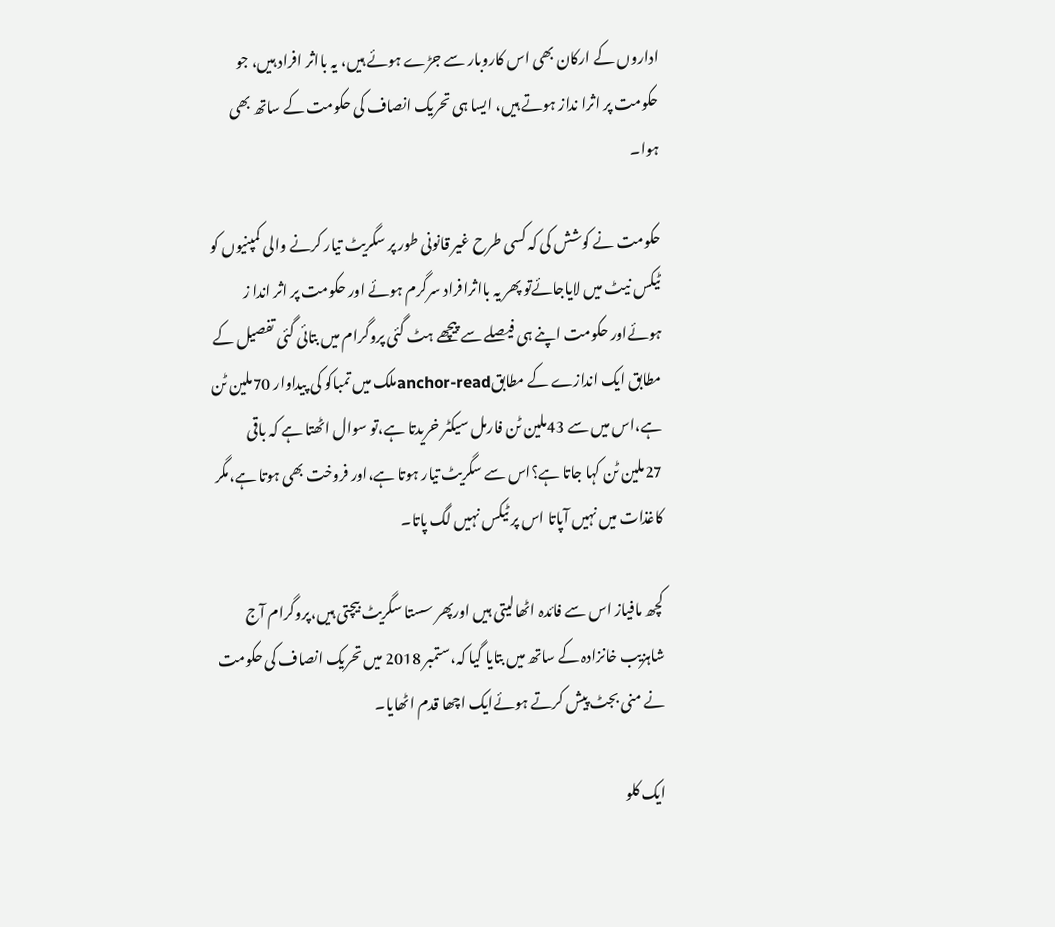اداروں کے ارکان بھی اس کاروبار سے جڑے ہوئے ہیں، یہ بااثر افراد ہیں، جو حکومت پر اثرا نداز ہوتے ہیں، ایسا ہی تحریک انصاف کی حکومت کے ساتھ بھی ہوا۔

حکومت نے کوشش کی کہ کسی طرح غیر قانونی طور پر سگریٹ تیار کرنے والی کمپنیوں کو ٹیکس نیٹ میں لایاجائےتو پھر یہ بااثرافراد سرگرم ہوئے اور حکومت پر اثر اندا ز ہوئےاور حکومت اپنے ہی فیصلے سے پیچھے ہٹ گئی پروگرام میں بتائی گئی تفصیل کے مطابق ایک اندازے کے مطابقanchor-readملک میں تمباکو کی پیداوار 70ملین ٹن ہے،اس میں سے 43ملین ٹن فارمل سیکٹر خریدتا ہے،تو سوال اٹھتا ہے کہ باقی 27ملین ٹن کہا جاتا ہے؟اس سے سگریٹ تیار ہوتا ہے،اور فروخت بھی ہوتا ہے،مگر کاغذات میں نہیں آپاتا اس پر ٹیکس نہیں لگ پاتا۔

کچھ مافیاز اس سے فائدہ اٹھالیتی ہیں اورپھر سستا سگریٹ بیچتی ہیں،پروگرام آج شاہزیب خانزادہ کے ساتھ میں بتایا گیا کہ،ستمبر 2018 میں تحریک انصاف کی حکومت نے منی بجٹ پیش کرتے ہوئےایک اچھا قدم اٹھایا۔

ایک کلو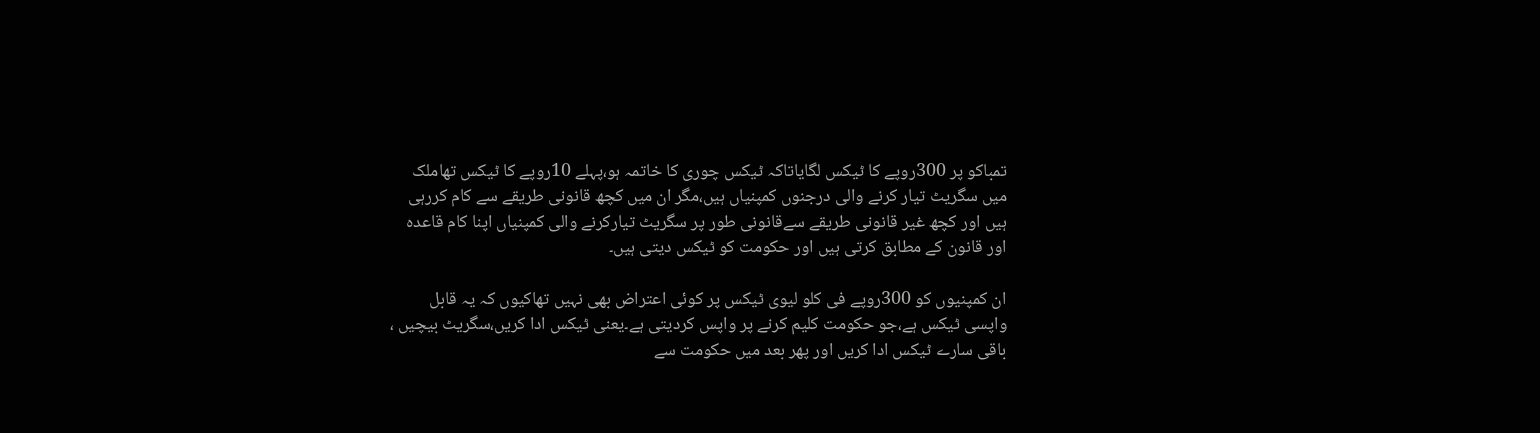تمباکو پر 300روپے کا ٹیکس لگایاتاکہ ٹیکس چوری کا خاتمہ ہو،پہلے 10روپے کا ٹیکس تھاملک میں سگریٹ تیار کرنے والی درجنوں کمپنیاں ہیں،مگر ان میں کچھ قانونی طریقے سے کام کررہی ہیں اور کچھ غیر قانونی طریقے سےقانونی طور پر سگریٹ تیارکرنے والی کمپنیاں اپنا کام قاعدہ اور قانون کے مطابق کرتی ہیں اور حکومت کو ٹیکس دیتی ہیں۔

ان کمپنیوں کو 300روپے فی کلو لیوی ٹیکس پر کوئی اعتراض بھی نہیں تھاکیوں کہ یہ قابل واپسی ٹیکس ہے،جو حکومت کلیم کرنے پر واپس کردیتی ہے۔یعنی ٹیکس ادا کریں،سگریٹ بیچیں ، باقی سارے ٹیکس ادا کریں اور پھر بعد میں حکومت سے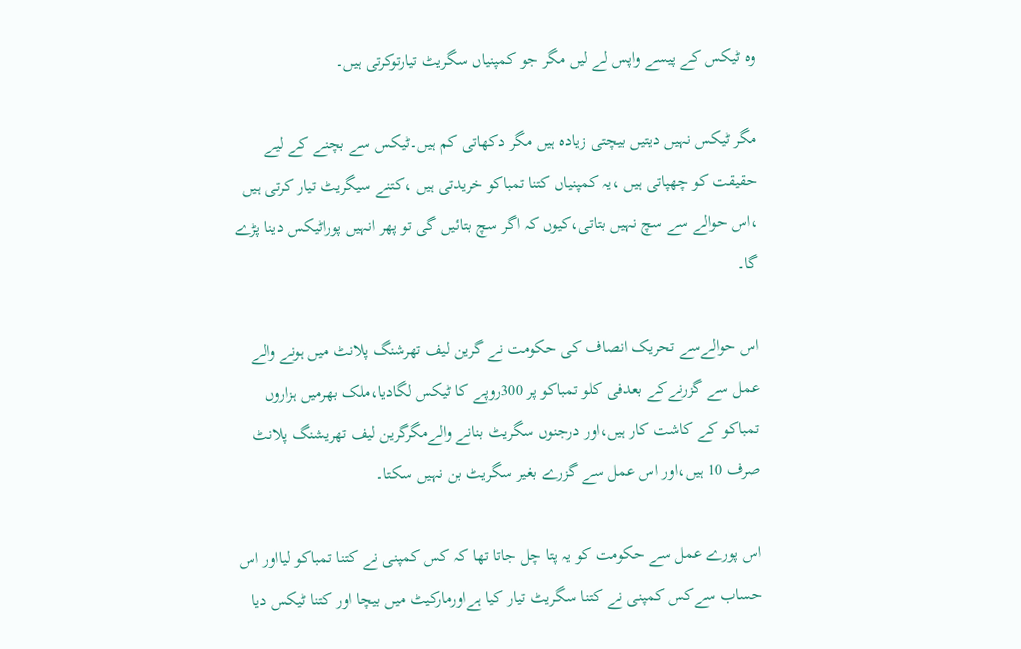وہ ٹیکس کے پیسے واپس لے لیں مگر جو کمپنیاں سگریٹ تیارتوکرتی ہیں۔

مگر ٹیکس نہیں دیتیں بیچتی زیادہ ہیں مگر دکھاتی کم ہیں۔ٹیکس سے بچنے کے لیے حقیقت کو چھپاتی ہیں ،یہ کمپنیاں کتنا تمباکو خریدتی ہیں ،کتنے سیگریٹ تیار کرتی ہیں ،اس حوالے سے سچ نہیں بتاتی،کیوں کہ اگر سچ بتائیں گی تو پھر انہیں پوراٹیکس دینا پڑے گا۔

اس حوالےسے تحریک انصاف کی حکومت نے گرین لیف تھرشنگ پلانٹ میں ہونے والے عمل سے گزرنےکے بعدفی کلو تمباکو پر 300روپے کا ٹیکس لگادیا،ملک بھرمیں ہزاروں تمباکو کے کاشت کار ہیں،اور درجنوں سگریٹ بنانے والےمگرگرین لیف تھریشنگ پلانٹ صرف 10 ہیں،اور اس عمل سے گزرے بغیر سگریٹ بن نہیں سکتا۔

اس پورے عمل سے حکومت کو یہ پتا چل جاتا تھا کہ کس کمپنی نے کتنا تمباکو لیااور اس حساب سےکس کمپنی نے کتنا سگریٹ تیار کیا ہےاورمارکیٹ میں بیچا اور کتنا ٹیکس دیا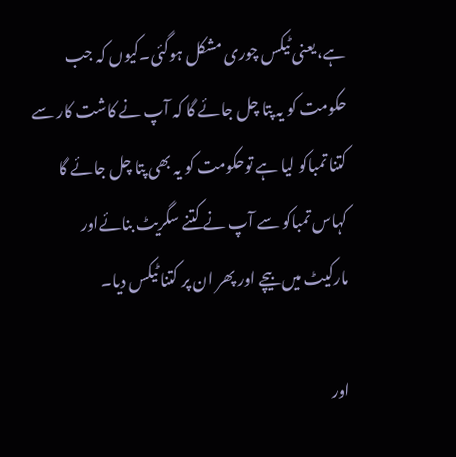ہے،یعنی ٹیکس چوری مشکل ہوگئی۔کیوں کہ جب حکومت کو یہ پتا چل جائے گا کہ آپ نے کاشت کار سے کتنا تمباکو لیا ہے توحکومت کو یہ بھی پتا چل جائے گا کہاس تمباکو سے آپ نے کتنے سگریٹ بنائےاور مارکیٹ میں بیچے اور پھر ان پر کتنا ٹیکس دیا۔

اور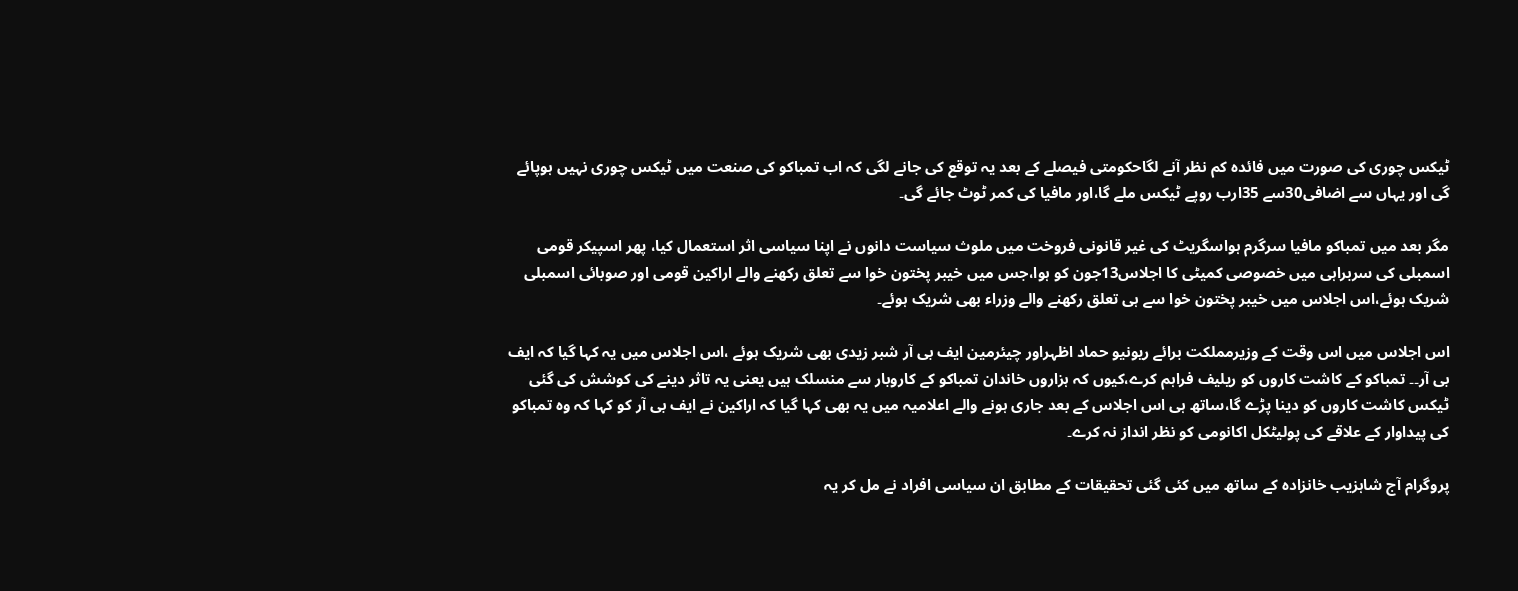ٹیکس چوری کی صورت میں فائدہ کم نظر آنے لگاحکومتی فیصلے کے بعد یہ توقع کی جانے لگی کہ اب تمباکو کی صنعت میں ٹیکس چوری نہیں ہوپائے گی اور یہاں سے اضافی30سے 35ارب روپے ٹیکس ملے گا،اور مافیا کی کمر ٹوٹ جائے گی۔

مگر بعد میں تمباکو مافیا سرگرم ہواسگریٹ کی غیر قانونی فروخت میں ملوث سیاست دانوں نے اپنا سیاسی اثر استعمال کیا، پھر اسپیکر قومی اسمبلی کی سربراہی میں خصوصی کمیٹی کا اجلاس13جون کو ہوا،جس میں خیبر پختون خوا سے تعلق رکھنے والے اراکین قومی اور صوبائی اسمبلی شریک ہوئے،اس اجلاس میں خیبر پختون خوا سے ہی تعلق رکھنے والے وزراء بھی شریک ہوئے۔

اس اجلاس میں اس وقت کے وزیرمملکت برائے ریونیو حماد اظہراور چیئرمین ایف بی آر شبر زیدی بھی شریک ہوئے ،اس اجلاس میں یہ کہا گیا کہ ایف بی آر۔۔ تمباکو کے کاشت کاروں کو ریلیف فراہم کرے،کیوں کہ ہزاروں خاندان تمباکو کے کاروبار سے منسلک ہیں یعنی یہ تاثر دینے کی کوشش کی گئی ٹیکس کاشت کاروں کو دینا پڑے گا،ساتھ ہی اس اجلاس کے بعد جاری ہونے والے اعلامیہ میں یہ بھی کہا گیا کہ اراکین نے ایف بی آر کو کہا کہ وہ تمباکو کی پیداوار کے علاقے کی پولیٹکل اکانومی کو نظر انداز نہ کرے۔

پروگرام آج شاہزیب خانزادہ کے ساتھ میں کئی گئی تحقیقات کے مطابق ان سیاسی افراد نے مل کر یہ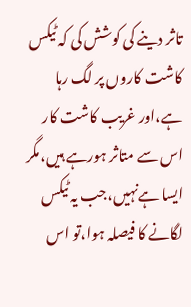تاثر دینے کی کوشش کی کہ ٹیکس کاشت کاروں پر لگ رہا ہے،اور غریب کاشت کار اس سے متاثر ہورہے ہیں،مگر ایسا ہےنہیں،جب یہ ٹیکس لگانے کا فیصلہ ہوا،تو اس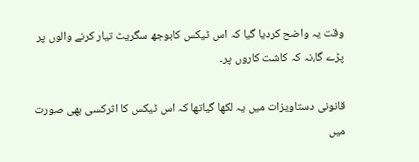وقت یہ واضح کردیا گیا کہ اس ٹیکس کابوجھ سگریٹ تیار کرنے والوں پر پڑے گا،نہ کہ کاشت کاروں پر۔

قانونی دستاویزات میں یہ لکھا گیاتھا کہ اس ٹیکس کا اثرکسی بھی صورت میں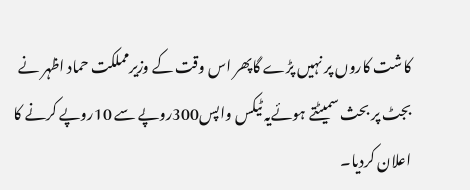کاشت کاروں پر نہیں پڑے گاپھر اس وقت کے وزیرمملکت حماد اظہر نے بجٹ پر بحث سمیٹتے ہوئےیہ ٹیکس واپس300روپے سے 10روپے کرنے کا اعلان کردیا۔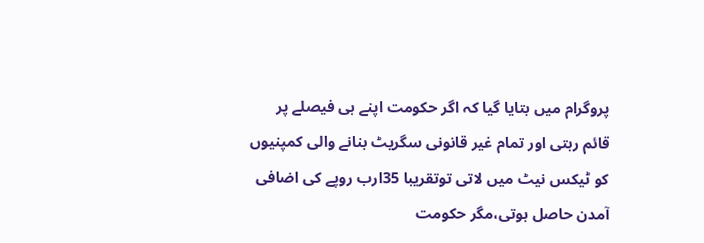پروگرام میں بتایا گیا کہ اگر حکومت اپنے ہی فیصلے پر قائم رہتی اور تمام غیر قانونی سگریٹ بنانے والی کمپنیوں کو ٹیکس نیٹ میں لاتی توتقریبا 35ارب روپے کی اضافی آمدن حاصل ہوتی،مگر حکومت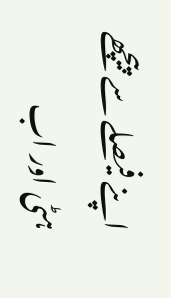اپنے فیصلے سے پیچھے ہٹی اور اب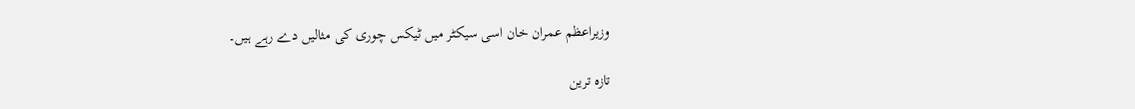وزیراعظم عمران خان اسی سیکٹر میں ٹیکس چوری کی مثالیں دے رہے ہیں۔

تازہ ترین